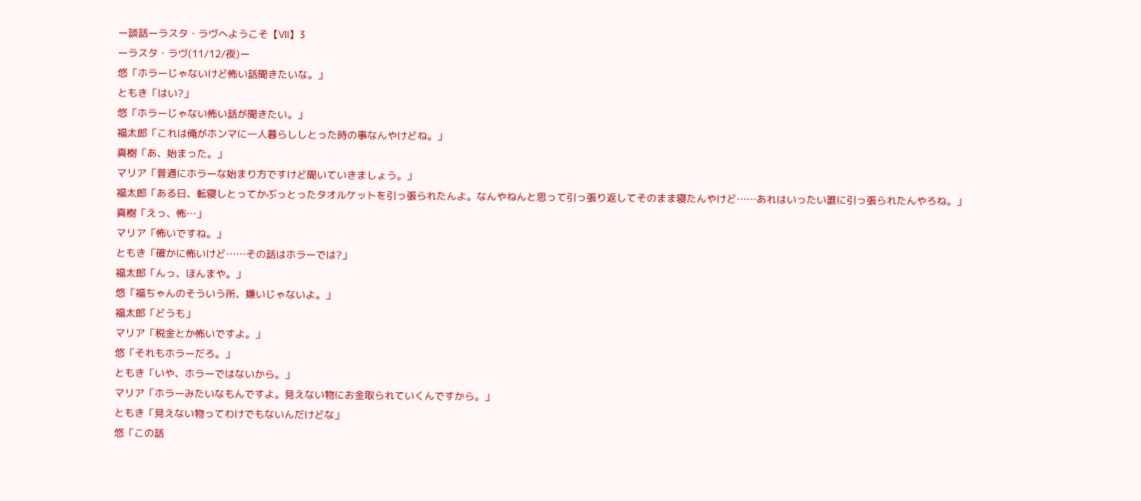ー談話ーラスタ・ラヴへようこそ【Ⅶ】3
ーラスタ・ラヴ(11/12/夜)ー
悠「ホラーじゃないけど怖い話聞きたいな。」
ともき「はい?」
悠「ホラーじゃない怖い話が聞きたい。」
福太郎「これは俺がホンマに一人暮らししとった時の事なんやけどね。」
真樹「あ、始まった。」
マリア「普通にホラーな始まり方ですけど聞いていきましょう。」
福太郎「ある日、転寝しとってかぶっとったタオルケットを引っ張られたんよ。なんやねんと思って引っ張り返してそのまま寝たんやけど……あれはいったい誰に引っ張られたんやろね。」
真樹「えっ、怖…」
マリア「怖いですね。」
ともき「確かに怖いけど……その話はホラーでは?」
福太郎「んっ、ほんまや。」
悠「福ちゃんのそういう所、嫌いじゃないよ。」
福太郎「どうも」
マリア「税金とか怖いですよ。」
悠「それもホラーだろ。」
ともき「いや、ホラーではないから。」
マリア「ホラーみたいなもんですよ。見えない物にお金取られていくんですから。」
ともき「見えない物ってわけでもないんだけどな」
悠「この話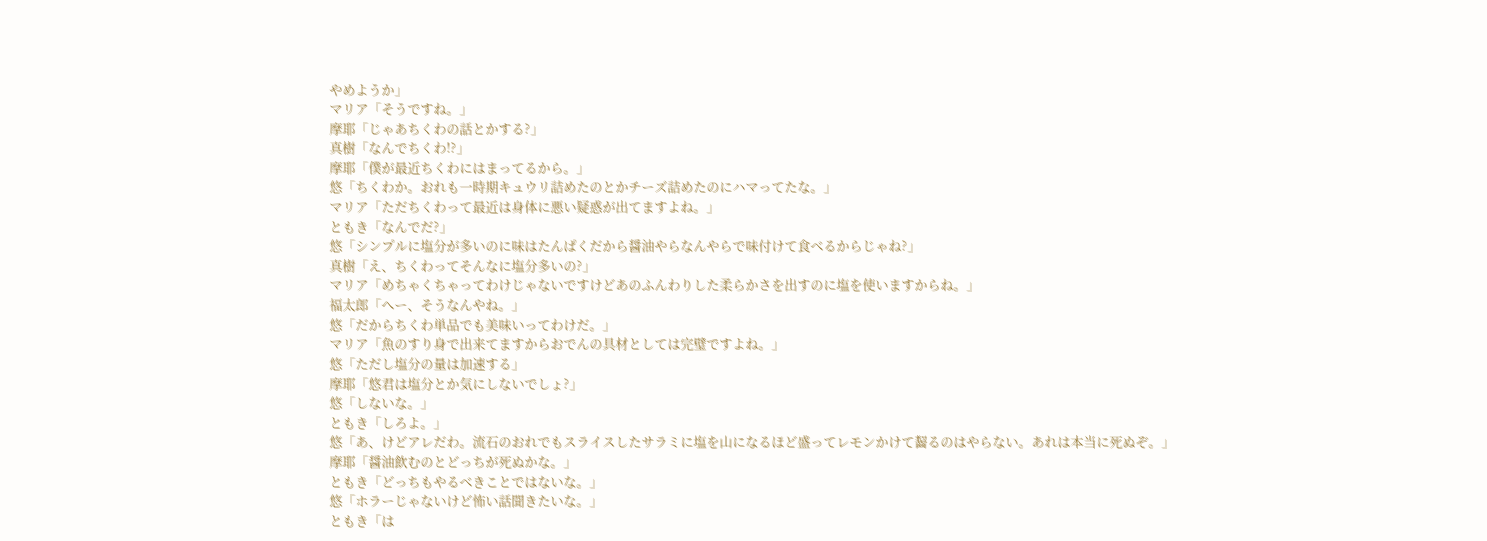やめようか」
マリア「そうですね。」
摩耶「じゃあちくわの話とかする?」
真樹「なんでちくわ!?」
摩耶「僕が最近ちくわにはまってるから。」
悠「ちくわか。おれも一時期キュウリ詰めたのとかチーズ詰めたのにハマってたな。」
マリア「ただちくわって最近は身体に悪い疑惑が出てますよね。」
ともき「なんでだ?」
悠「シンプルに塩分が多いのに味はたんぱくだから醤油やらなんやらで味付けて食べるからじゃね?」
真樹「え、ちくわってそんなに塩分多いの?」
マリア「めちゃくちゃってわけじゃないですけどあのふんわりした柔らかさを出すのに塩を使いますからね。」
福太郎「へー、そうなんやね。」
悠「だからちくわ単品でも美味いってわけだ。」
マリア「魚のすり身で出来てますからおでんの具材としては完璧ですよね。」
悠「ただし塩分の量は加速する」
摩耶「悠君は塩分とか気にしないでしょ?」
悠「しないな。」
ともき「しろよ。」
悠「あ、けどアレだわ。流石のおれでもスライスしたサラミに塩を山になるほど盛ってレモンかけて齧るのはやらない。あれは本当に死ぬぞ。」
摩耶「醤油飲むのとどっちが死ぬかな。」
ともき「どっちもやるべきことではないな。」
悠「ホラーじゃないけど怖い話聞きたいな。」
ともき「は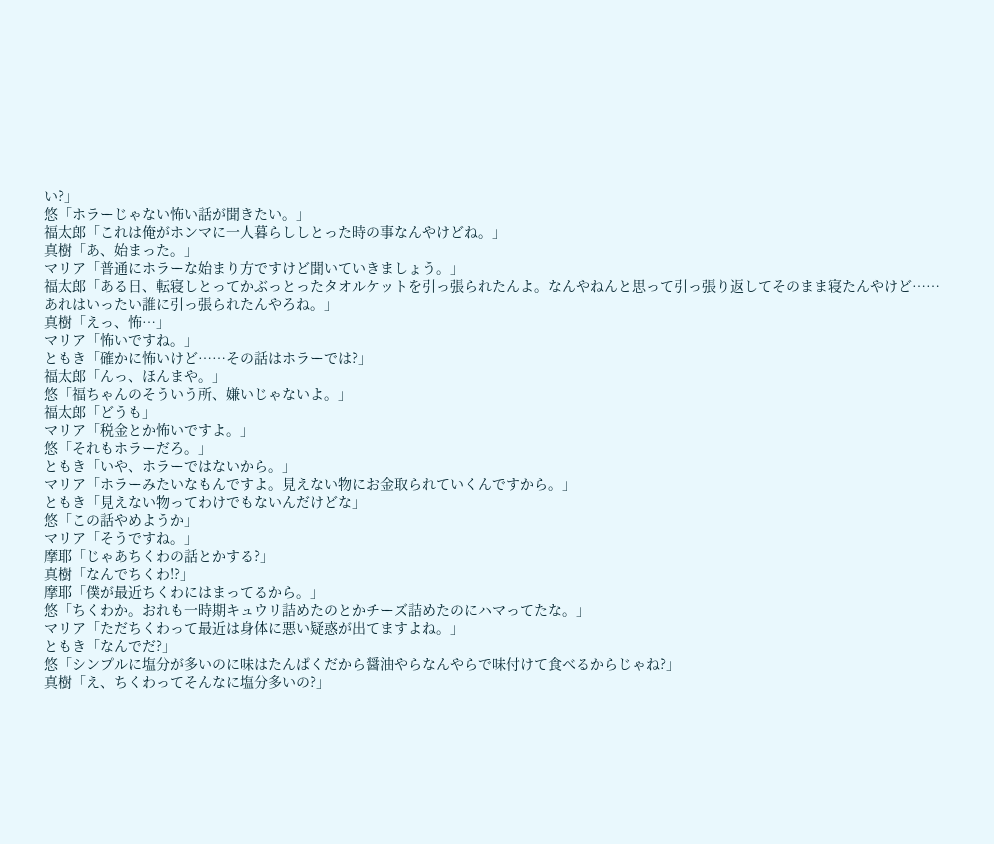い?」
悠「ホラーじゃない怖い話が聞きたい。」
福太郎「これは俺がホンマに一人暮らししとった時の事なんやけどね。」
真樹「あ、始まった。」
マリア「普通にホラーな始まり方ですけど聞いていきましょう。」
福太郎「ある日、転寝しとってかぶっとったタオルケットを引っ張られたんよ。なんやねんと思って引っ張り返してそのまま寝たんやけど……あれはいったい誰に引っ張られたんやろね。」
真樹「えっ、怖…」
マリア「怖いですね。」
ともき「確かに怖いけど……その話はホラーでは?」
福太郎「んっ、ほんまや。」
悠「福ちゃんのそういう所、嫌いじゃないよ。」
福太郎「どうも」
マリア「税金とか怖いですよ。」
悠「それもホラーだろ。」
ともき「いや、ホラーではないから。」
マリア「ホラーみたいなもんですよ。見えない物にお金取られていくんですから。」
ともき「見えない物ってわけでもないんだけどな」
悠「この話やめようか」
マリア「そうですね。」
摩耶「じゃあちくわの話とかする?」
真樹「なんでちくわ!?」
摩耶「僕が最近ちくわにはまってるから。」
悠「ちくわか。おれも一時期キュウリ詰めたのとかチーズ詰めたのにハマってたな。」
マリア「ただちくわって最近は身体に悪い疑惑が出てますよね。」
ともき「なんでだ?」
悠「シンプルに塩分が多いのに味はたんぱくだから醤油やらなんやらで味付けて食べるからじゃね?」
真樹「え、ちくわってそんなに塩分多いの?」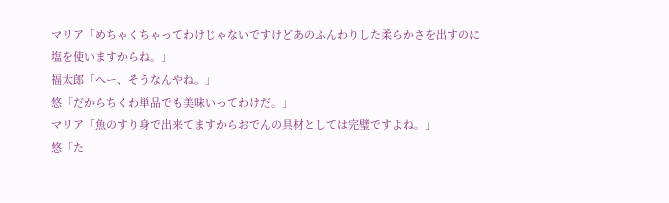マリア「めちゃくちゃってわけじゃないですけどあのふんわりした柔らかさを出すのに塩を使いますからね。」
福太郎「へー、そうなんやね。」
悠「だからちくわ単品でも美味いってわけだ。」
マリア「魚のすり身で出来てますからおでんの具材としては完璧ですよね。」
悠「た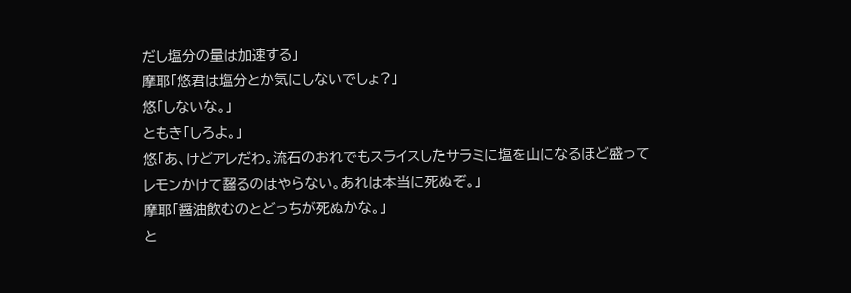だし塩分の量は加速する」
摩耶「悠君は塩分とか気にしないでしょ?」
悠「しないな。」
ともき「しろよ。」
悠「あ、けどアレだわ。流石のおれでもスライスしたサラミに塩を山になるほど盛ってレモンかけて齧るのはやらない。あれは本当に死ぬぞ。」
摩耶「醤油飲むのとどっちが死ぬかな。」
と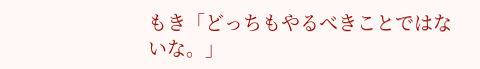もき「どっちもやるべきことではないな。」